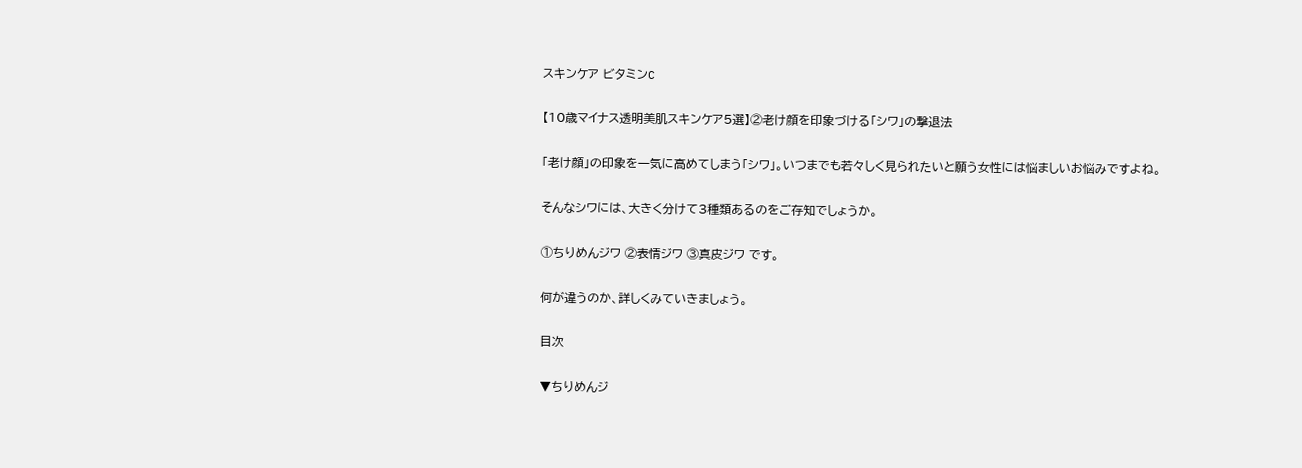スキンケア ビタミンC

【10歳マイナス透明美肌スキンケア5選】②老け顔を印象づける「シワ」の撃退法

「老け顔」の印象を一気に高めてしまう「シワ」。いつまでも若々しく見られたいと願う女性には悩ましいお悩みですよね。

そんなシワには、大きく分けて3種類あるのをご存知でしょうか。

①ちりめんジワ ②表情ジワ ③真皮ジワ です。

何が違うのか、詳しくみていきましょう。

目次

▼ちりめんジ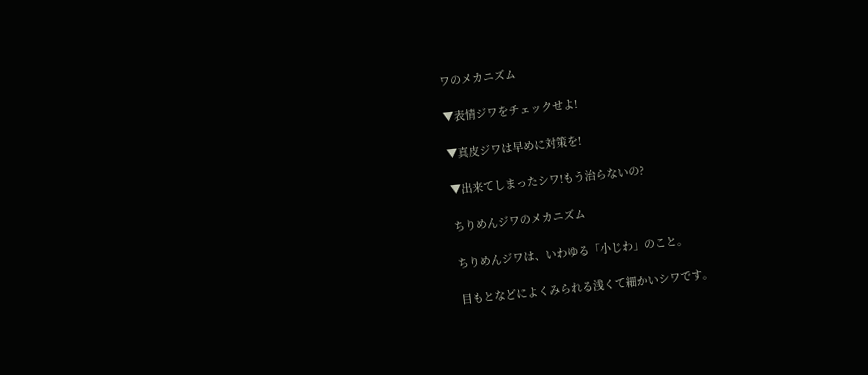ワのメカニズム

▼表情ジワをチェックせよ!

▼真皮ジワは早めに対策を!

▼出来てしまったシワ!もう治らないの?

ちりめんジワのメカニズム

ちりめんジワは、いわゆる「小じわ」のこと。

目もとなどによくみられる浅くて細かいシワです。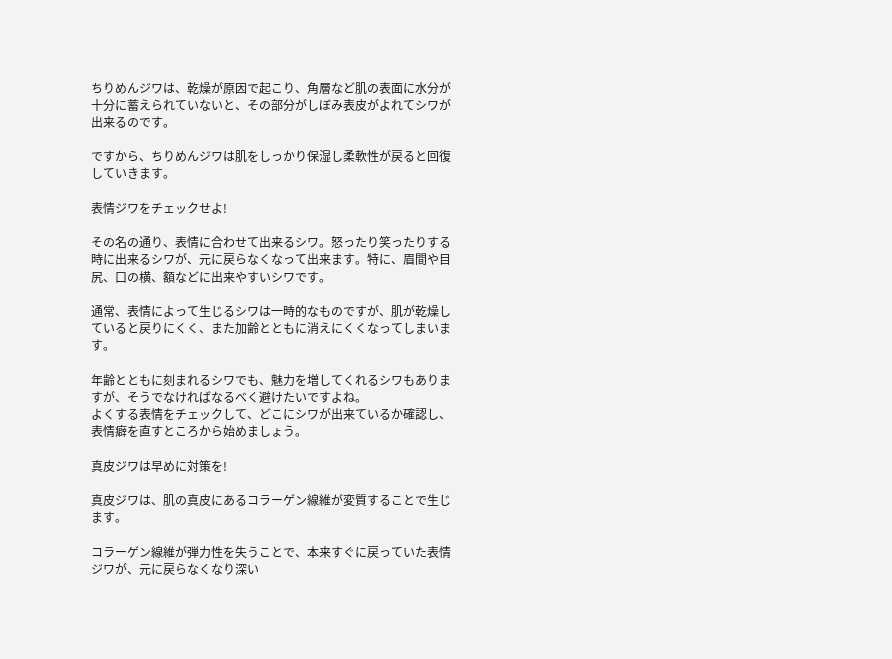ちりめんジワは、乾燥が原因で起こり、角層など肌の表面に水分が十分に蓄えられていないと、その部分がしぼみ表皮がよれてシワが出来るのです。

ですから、ちりめんジワは肌をしっかり保湿し柔軟性が戻ると回復していきます。

表情ジワをチェックせよ!

その名の通り、表情に合わせて出来るシワ。怒ったり笑ったりする時に出来るシワが、元に戻らなくなって出来ます。特に、眉間や目尻、口の横、額などに出来やすいシワです。

通常、表情によって生じるシワは一時的なものですが、肌が乾燥していると戻りにくく、また加齢とともに消えにくくなってしまいます。

年齢とともに刻まれるシワでも、魅力を増してくれるシワもありますが、そうでなければなるべく避けたいですよね。
よくする表情をチェックして、どこにシワが出来ているか確認し、表情癖を直すところから始めましょう。

真皮ジワは早めに対策を!

真皮ジワは、肌の真皮にあるコラーゲン線維が変質することで生じます。

コラーゲン線維が弾力性を失うことで、本来すぐに戻っていた表情ジワが、元に戻らなくなり深い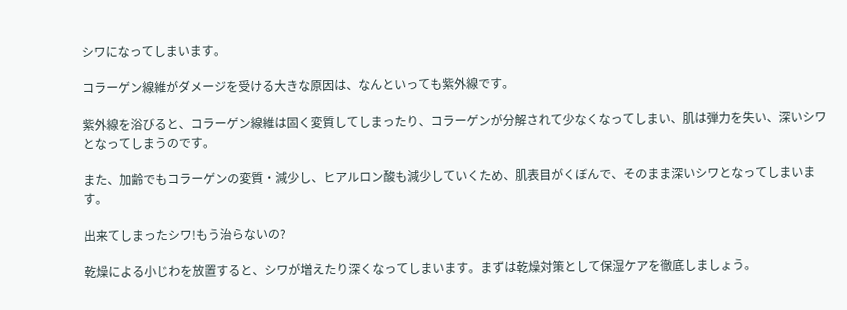シワになってしまいます。

コラーゲン線維がダメージを受ける大きな原因は、なんといっても紫外線です。

紫外線を浴びると、コラーゲン線維は固く変質してしまったり、コラーゲンが分解されて少なくなってしまい、肌は弾力を失い、深いシワとなってしまうのです。

また、加齢でもコラーゲンの変質・減少し、ヒアルロン酸も減少していくため、肌表目がくぼんで、そのまま深いシワとなってしまいます。

出来てしまったシワ!もう治らないの?

乾燥による小じわを放置すると、シワが増えたり深くなってしまいます。まずは乾燥対策として保湿ケアを徹底しましょう。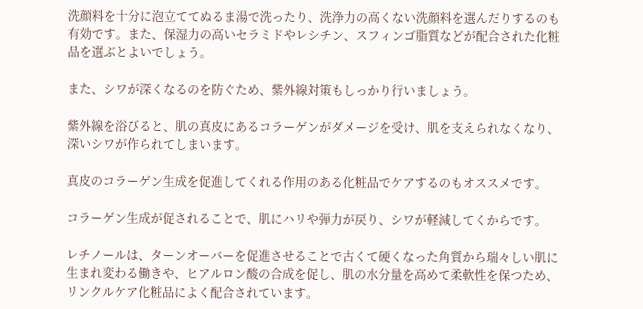洗顔料を十分に泡立ててぬるま湯で洗ったり、洗浄力の高くない洗顔料を選んだりするのも有効です。また、保湿力の高いセラミドやレシチン、スフィンゴ脂質などが配合された化粧品を選ぶとよいでしょう。

また、シワが深くなるのを防ぐため、紫外線対策もしっかり行いましょう。

紫外線を浴びると、肌の真皮にあるコラーゲンがダメージを受け、肌を支えられなくなり、深いシワが作られてしまいます。

真皮のコラーゲン生成を促進してくれる作用のある化粧品でケアするのもオススメです。

コラーゲン生成が促されることで、肌にハリや弾力が戻り、シワが軽減してくからです。

レチノールは、ターンオーバーを促進させることで古くて硬くなった角質から瑞々しい肌に生まれ変わる働きや、ヒアルロン酸の合成を促し、肌の水分量を高めて柔軟性を保つため、リンクルケア化粧品によく配合されています。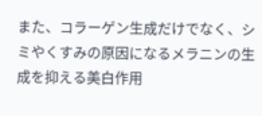また、コラーゲン生成だけでなく、シミやくすみの原因になるメラニンの生成を抑える美白作用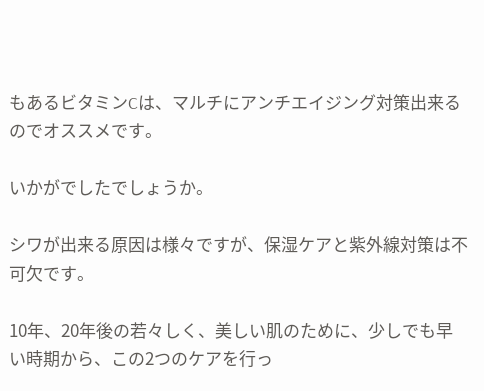もあるビタミンCは、マルチにアンチエイジング対策出来るのでオススメです。

いかがでしたでしょうか。

シワが出来る原因は様々ですが、保湿ケアと紫外線対策は不可欠です。

10年、20年後の若々しく、美しい肌のために、少しでも早い時期から、この2つのケアを行っ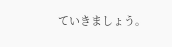ていきましょう。